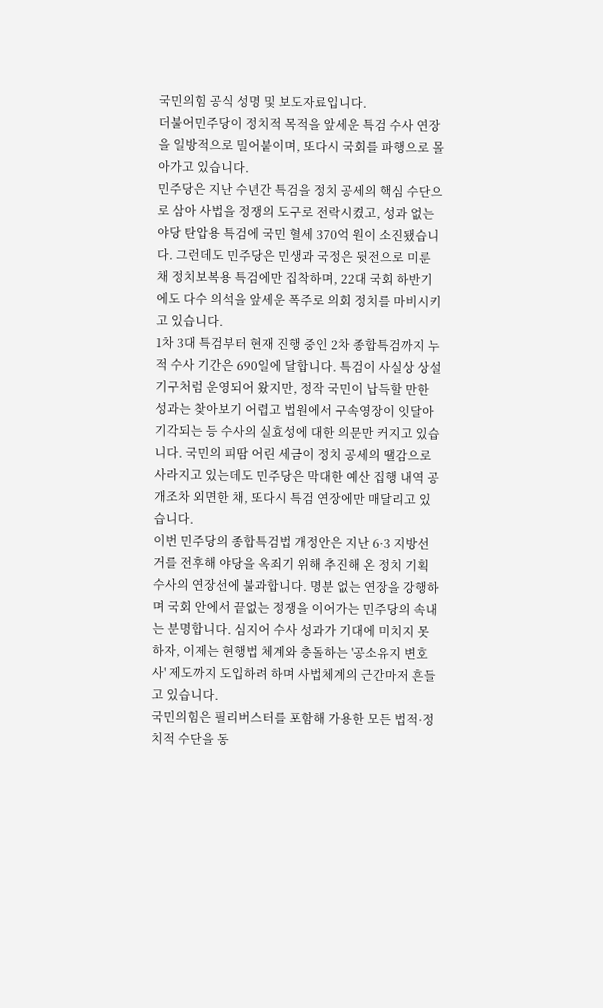국민의힘 공식 성명 및 보도자료입니다.
더불어민주당이 정치적 목적을 앞세운 특검 수사 연장을 일방적으로 밀어붙이며, 또다시 국회를 파행으로 몰아가고 있습니다.
민주당은 지난 수년간 특검을 정치 공세의 핵심 수단으로 삼아 사법을 정쟁의 도구로 전락시켰고, 성과 없는 야당 탄압용 특검에 국민 혈세 370억 원이 소진됐습니다. 그런데도 민주당은 민생과 국정은 뒷전으로 미룬 채 정치보복용 특검에만 집착하며, 22대 국회 하반기에도 다수 의석을 앞세운 폭주로 의회 정치를 마비시키고 있습니다.
1차 3대 특검부터 현재 진행 중인 2차 종합특검까지 누적 수사 기간은 690일에 달합니다. 특검이 사실상 상설기구처럼 운영되어 왔지만, 정작 국민이 납득할 만한 성과는 찾아보기 어렵고 법원에서 구속영장이 잇달아 기각되는 등 수사의 실효성에 대한 의문만 커지고 있습니다. 국민의 피땀 어린 세금이 정치 공세의 땔감으로 사라지고 있는데도 민주당은 막대한 예산 집행 내역 공개조차 외면한 채, 또다시 특검 연장에만 매달리고 있습니다.
이번 민주당의 종합특검법 개정안은 지난 6·3 지방선거를 전후해 야당을 옥죄기 위해 추진해 온 정치 기획 수사의 연장선에 불과합니다. 명분 없는 연장을 강행하며 국회 안에서 끝없는 정쟁을 이어가는 민주당의 속내는 분명합니다. 심지어 수사 성과가 기대에 미치지 못하자, 이제는 현행법 체계와 충돌하는 '공소유지 변호사' 제도까지 도입하려 하며 사법체계의 근간마저 흔들고 있습니다.
국민의힘은 필리버스터를 포함해 가용한 모든 법적·정치적 수단을 동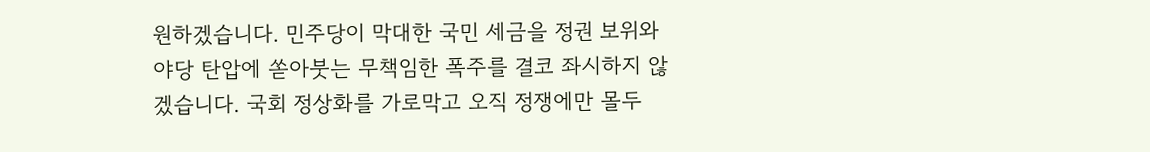원하겠습니다. 민주당이 막대한 국민 세금을 정권 보위와 야당 탄압에 쏟아붓는 무책임한 폭주를 결코 좌시하지 않겠습니다. 국회 정상화를 가로막고 오직 정쟁에만 몰두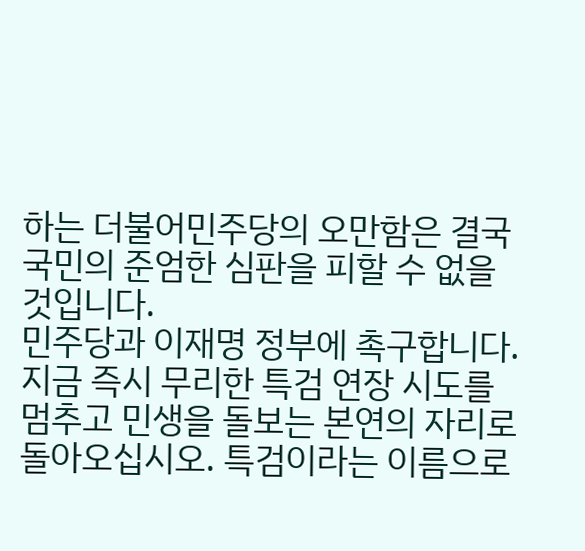하는 더불어민주당의 오만함은 결국 국민의 준엄한 심판을 피할 수 없을 것입니다.
민주당과 이재명 정부에 촉구합니다. 지금 즉시 무리한 특검 연장 시도를 멈추고 민생을 돌보는 본연의 자리로 돌아오십시오. 특검이라는 이름으로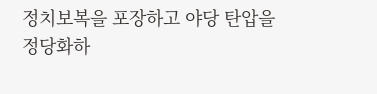정치보복을 포장하고 야당 탄압을 정당화하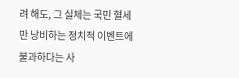려 해도, 그 실체는 국민 혈세만 낭비하는 정치적 이벤트에 불과하다는 사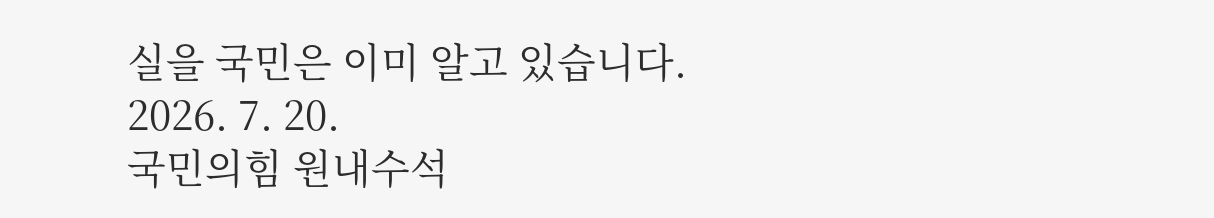실을 국민은 이미 알고 있습니다.
2026. 7. 20.
국민의힘 원내수석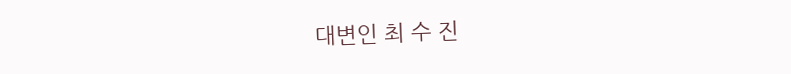대변인 최 수 진